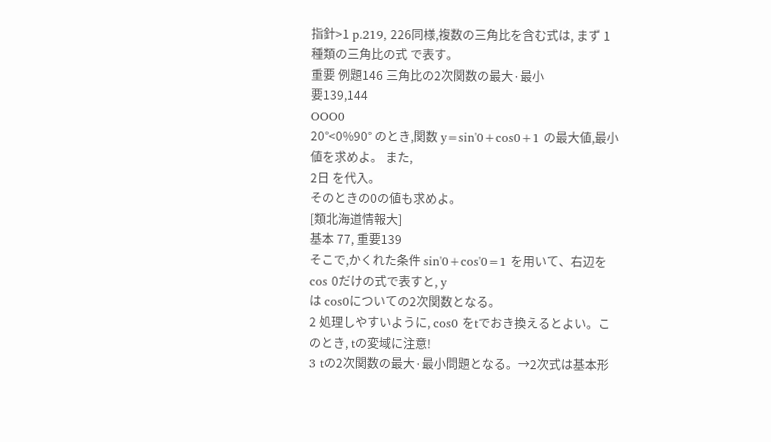指針>1 p.219, 226同様,複数の三角比を含む式は, まず 1種類の三角比の式 で表す。
重要 例題146 三角比の2次関数の最大·最小
要139,144
OOO0
20°<0%90° のとき,関数 y=sin'0+cos0+1 の最大値,最小値を求めよ。 また,
2日 を代入。
そのときの0の値も求めよ。
[類北海道情報大]
基本 77, 重要139
そこで,かくれた条件 sin'0+cos'0=1 を用いて、右辺を cos 0だけの式で表すと, y
は cos0についての2次関数となる。
2 処理しやすいように, cos0 をtでおき換えるとよい。このとき, tの変域に注意!
3 tの2次関数の最大·最小問題となる。→2次式は基本形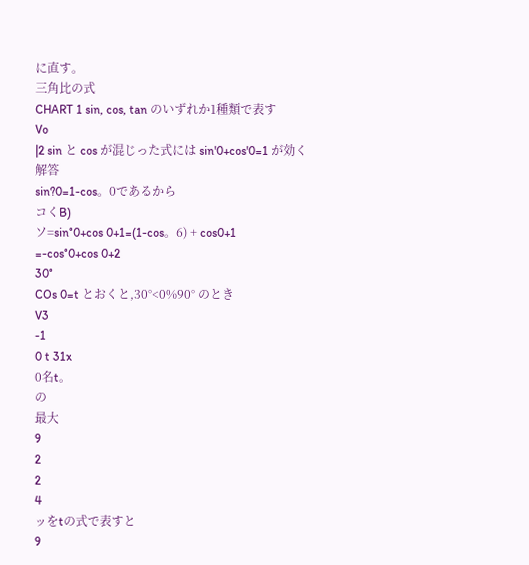に直す。
三角比の式
CHART 1 sin, cos, tan のいずれか1種類で表す
Vo
|2 sin と cos が混じった式には sin'0+cos'0=1 が効く
解答
sin?0=1-cos。0であるから
コくB)
ソ=sin°0+cos 0+1=(1-cos。6) + cos0+1
=-cos°0+cos 0+2
30°
COs 0=t とおくと,30°<0%90° のとき
V3
-1
0 t 31x
0名t。
の
最大
9
2
2
4
ッをtの式で表すと
9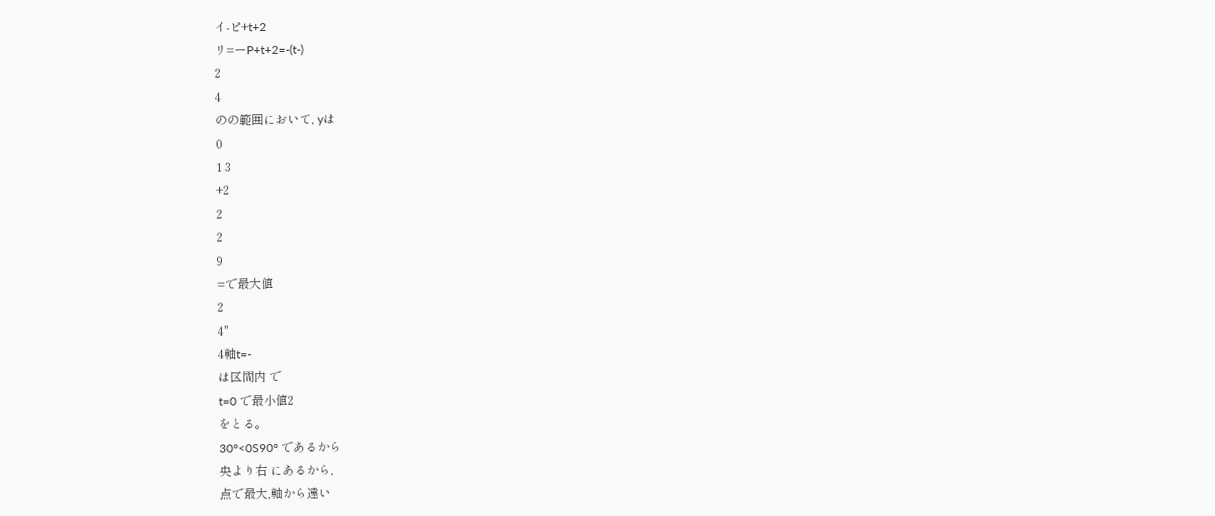イ-ピ+t+2
リ=ーP+t+2=-(t-)
2
4
のの範囲において, yは
0
1 3
+2
2
2
9
=で最大値
2
4"
4軸t=-
は区間内 で
t=0 で最小値2
をとる。
30°<0S90° であるから
央より右 にあるから,
点で最大,軸から遠い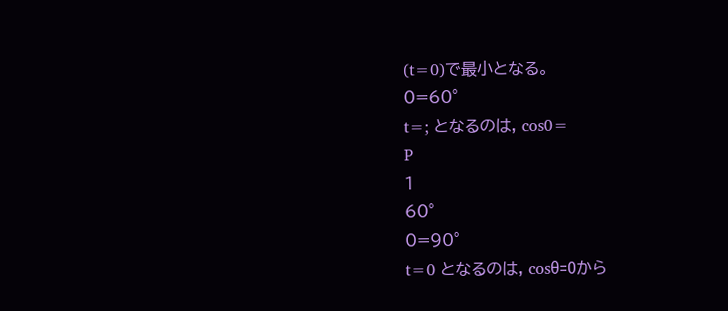(t=0)で最小となる。
0=60°
t=; となるのは, cos0=
P
1
60°
0=90°
t=0 となるのは, cosθ=0から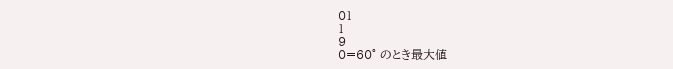01
1
9
0=60° のとき最大値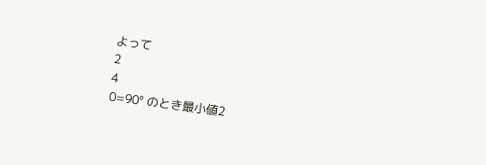よって
2
4
0=90° のとき最小値2